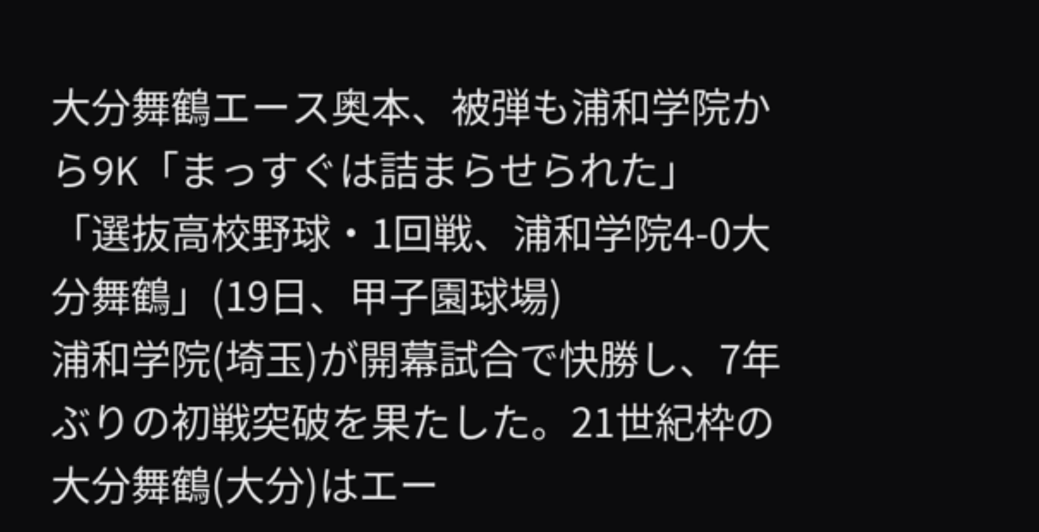大分舞鶴エース奥本、被弾も浦和学院から9K「まっすぐは詰まらせられた」
「選抜高校野球・1回戦、浦和学院4-0大分舞鶴」(19日、甲子園球場)
浦和学院(埼玉)が開幕試合で快勝し、7年ぶりの初戦突破を果たした。21世紀枠の大分舞鶴(大分)はエー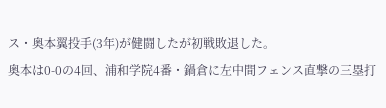ス・奥本翼投手(3年)が健闘したが初戦敗退した。
奥本は0-0の4回、浦和学院4番・鍋倉に左中間フェンス直撃の三塁打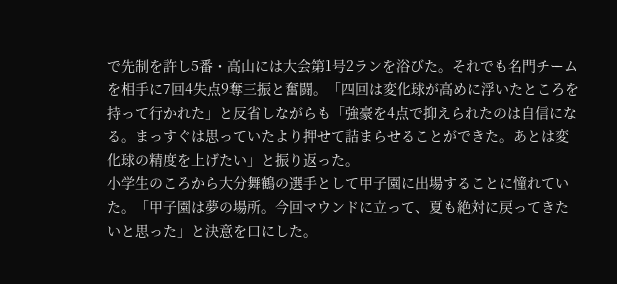で先制を許し5番・高山には大会第1号2ランを浴びた。それでも名門チームを相手に7回4失点9奪三振と奮闘。「四回は変化球が高めに浮いたところを持って行かれた」と反省しながらも「強豪を4点で抑えられたのは自信になる。まっすぐは思っていたより押せて詰まらせることができた。あとは変化球の精度を上げたい」と振り返った。
小学生のころから大分舞鶴の選手として甲子園に出場することに憧れていた。「甲子園は夢の場所。今回マウンドに立って、夏も絶対に戻ってきたいと思った」と決意を口にした。